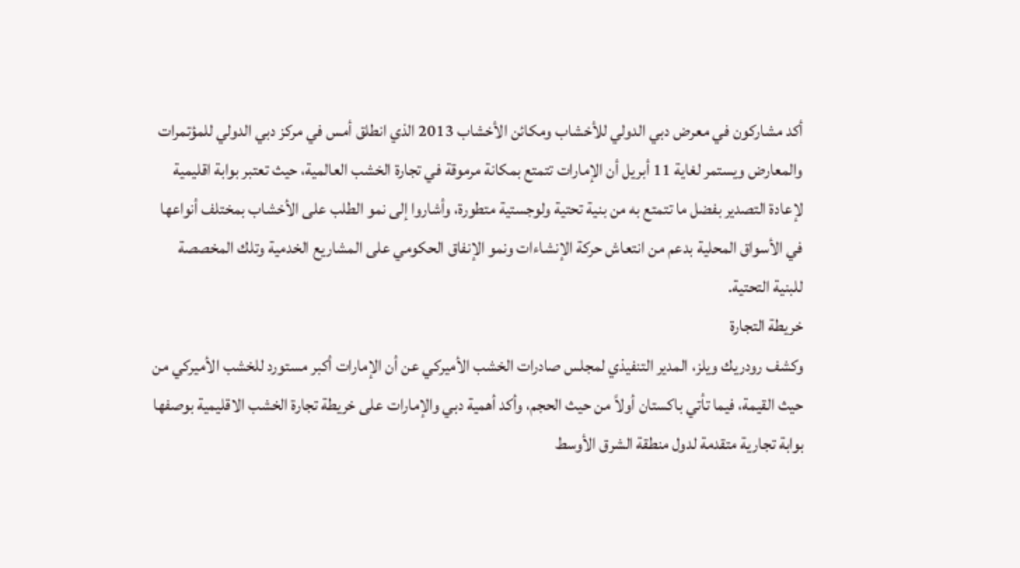أكد مشاركون في معرض دبي الدولي للأخشاب ومكائن الأخشاب 2013 الذي انطلق أمس في مركز دبي الدولي للمؤتمرات والمعارض ويستمر لغاية 11 أبريل أن الإمارات تتمتع بمكانة مرموقة في تجارة الخشب العالمية، حيث تعتبر بوابة اقليمية لإعادة التصدير بفضل ما تتمتع به من بنية تحتية ولوجستية متطورة، وأشاروا إلى نمو الطلب على الأخشاب بمختلف أنواعها في الأسواق المحلية بدعم من انتعاش حركة الإنشاءات ونمو الإنفاق الحكومي على المشاريع الخدمية وتلك المخصصة للبنية التحتية.
خريطة التجارة
وكشف رودريك ويلز، المدير التنفيذي لمجلس صادرات الخشب الأميركي عن أن الإمارات أكبر مستورد للخشب الأميركي من حيث القيمة، فيما تأتي باكستان أولاً من حيث الحجم، وأكد أهمية دبي والإمارات على خريطة تجارة الخشب الاقليمية بوصفها بوابة تجارية متقدمة لدول منطقة الشرق الأوسط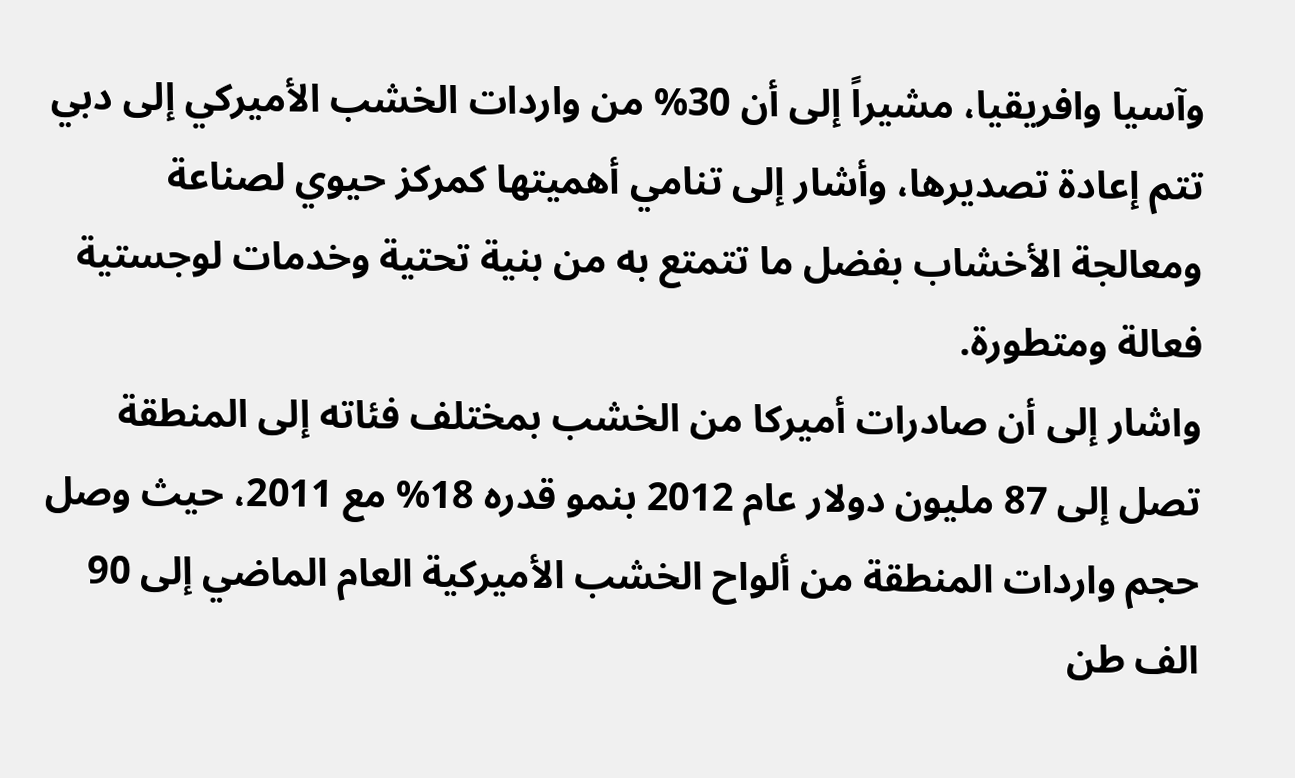وآسيا وافريقيا، مشيراً إلى أن 30% من واردات الخشب الأميركي إلى دبي تتم إعادة تصديرها، وأشار إلى تنامي أهميتها كمركز حيوي لصناعة ومعالجة الأخشاب بفضل ما تتمتع به من بنية تحتية وخدمات لوجستية فعالة ومتطورة.
واشار إلى أن صادرات أميركا من الخشب بمختلف فئاته إلى المنطقة تصل إلى 87 مليون دولار عام 2012 بنمو قدره 18% مع 2011، حيث وصل حجم واردات المنطقة من ألواح الخشب الأميركية العام الماضي إلى 90 الف طن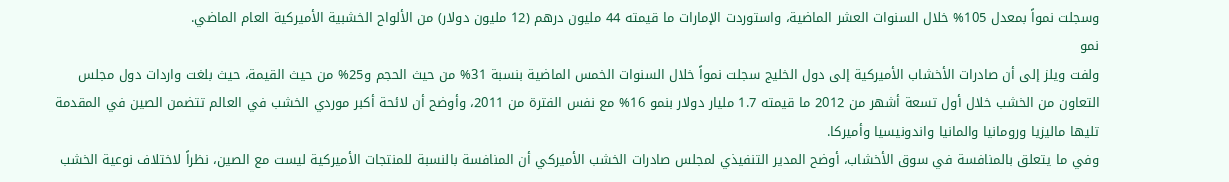وسجلت نمواً بمعدل 105% خلال السنوات العشر الماضية، واستوردت الإمارات ما قيمته 44 مليون درهم (12 مليون دولار) من الألواح الخشبية الأميركية العام الماضي.
نمو
ولفت ويلز إلى أن صادرات الأخشاب الأميركية إلى دول الخليج سجلت نمواً خلال السنوات الخمس الماضية بنسبة 31% من حيث الحجم و25% من حيث القيمة، حيث بلغت واردات دول مجلس التعاون من الخشب خلال أول تسعة أشهر من 2012 ما قيمته 1.7 مليار دولار بنمو 16% مع نفس الفترة من 2011، وأوضح أن لائحة أكبر موردي الخشب في العالم تتضمن الصين في المقدمة تليها ماليزيا ورومانيا والمانيا واندونيسيا وأميركا.
وفي ما يتعلق بالمنافسة في سوق الأخشاب، أوضح المدير التنفيذي لمجلس صادرات الخشب الأميركي أن المنافسة بالنسبة للمنتجات الأميركية ليست مع الصين، نظراً لاختلاف نوعية الخشب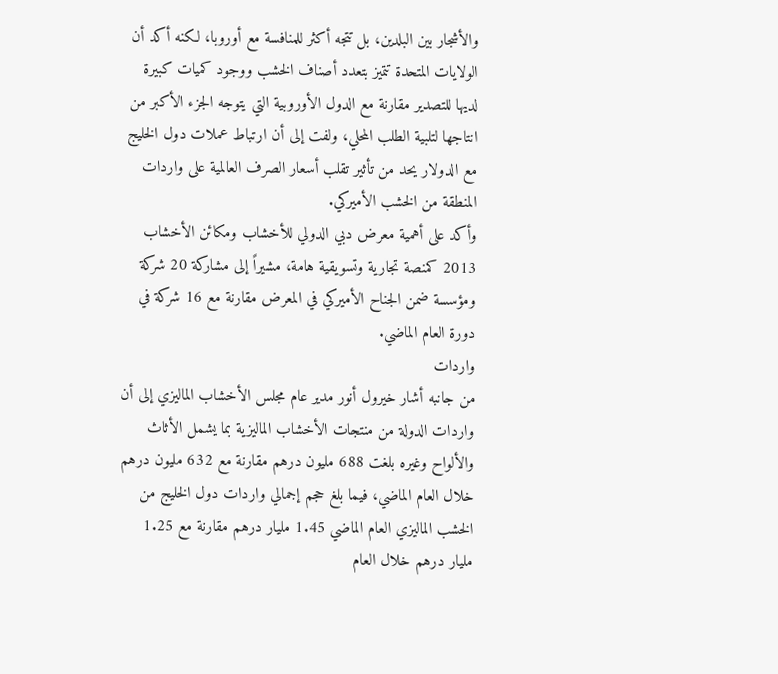والأشجار بين البلدين، بل تتجه أكثر للمنافسة مع أوروبا، لكنه أكد أن الولايات المتحدة تتميز بتعدد أصناف الخشب ووجود كميات كبيرة لديها للتصدير مقارنة مع الدول الأوروبية التي يتوجه الجزء الأكبر من انتاجها لتلبية الطلب المحلي، ولفت إلى أن ارتباط عملات دول الخليج مع الدولار يحد من تأثير تقلب أسعار الصرف العالمية على واردات المنطقة من الخشب الأميركي.
وأكد على أهمية معرض دبي الدولي للأخشاب ومكائن الأخشاب 2013 كمنصة تجارية وتسويقية هامة، مشيراً إلى مشاركة 20 شركة ومؤسسة ضمن الجناح الأميركي في المعرض مقارنة مع 16 شركة في دورة العام الماضي.
واردات
من جانبه أشار خيرول أنور مدير عام مجلس الأخشاب الماليزي إلى أن واردات الدولة من منتجات الأخشاب الماليزية بما يشمل الأثاث والألواح وغيره بلغت 688 مليون درهم مقارنة مع 632 مليون درهم خلال العام الماضي، فيما بلغ حجم إجمالي واردات دول الخليج من الخشب الماليزي العام الماضي 1.45 مليار درهم مقارنة مع 1.25 مليار درهم خلال العام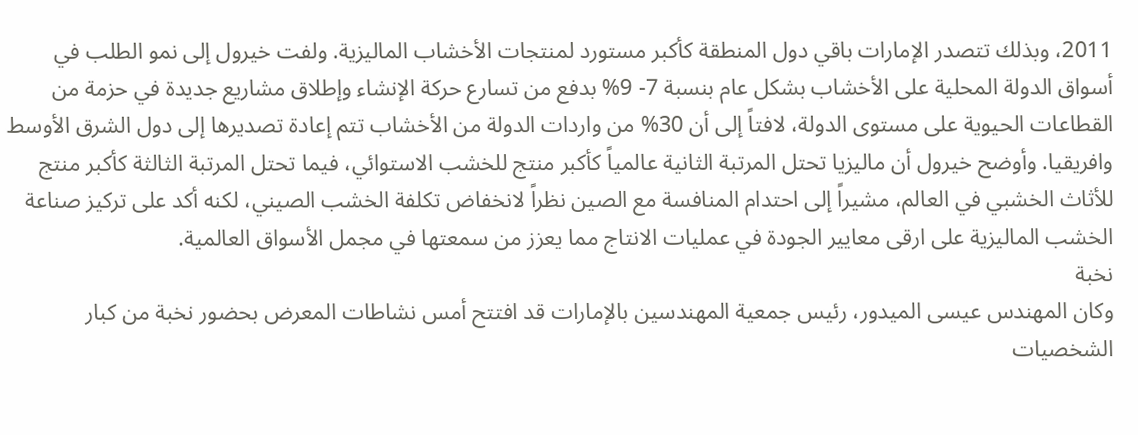2011، وبذلك تتصدر الإمارات باقي دول المنطقة كأكبر مستورد لمنتجات الأخشاب الماليزية. ولفت خيرول إلى نمو الطلب في أسواق الدولة المحلية على الأخشاب بشكل عام بنسبة 7- 9% بدفع من تسارع حركة الإنشاء وإطلاق مشاريع جديدة في حزمة من القطاعات الحيوية على مستوى الدولة، لافتاً إلى أن 30% من واردات الدولة من الأخشاب تتم إعادة تصديرها إلى دول الشرق الأوسط وافريقيا. وأوضح خيرول أن ماليزيا تحتل المرتبة الثانية عالمياً كأكبر منتج للخشب الاستوائي، فيما تحتل المرتبة الثالثة كأكبر منتج للأثاث الخشبي في العالم، مشيراً إلى احتدام المنافسة مع الصين نظراً لانخفاض تكلفة الخشب الصيني، لكنه أكد على تركيز صناعة الخشب الماليزية على ارقى معايير الجودة في عمليات الانتاج مما يعزز من سمعتها في مجمل الأسواق العالمية.
نخبة
وكان المهندس عيسى الميدور، رئيس جمعية المهندسين بالإمارات قد افتتح أمس نشاطات المعرض بحضور نخبة من كبار الشخصيات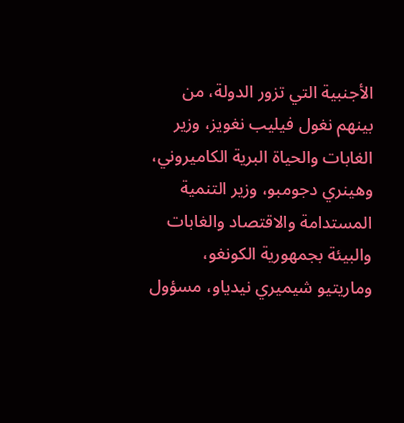الأجنبية التي تزور الدولة، من بينهم نغول فيليب نغويز، وزير الغابات والحياة البرية الكاميروني، وهينري دجومبو، وزير التنمية المستدامة والاقتصاد والغابات والبيئة بجمهورية الكونغو، وماريتيو شيميري نيدياو، مسؤول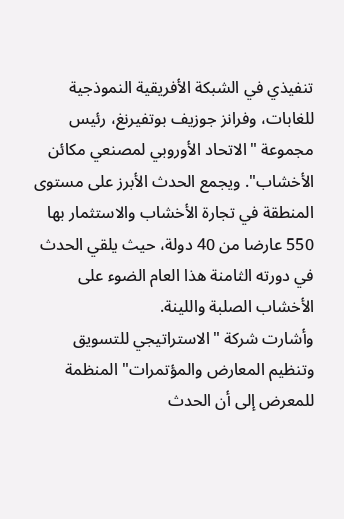تنفيذي في الشبكة الأفريقية النموذجية للغابات، وفرانز جوزيف بوتفيرنغ، رئيس مجموعة "الاتحاد الأوروبي لمصنعي مكائن الأخشاب". ويجمع الحدث الأبرز على مستوى المنطقة في تجارة الأخشاب والاستثمار بها 550 عارضا من 40 دولة، حيث يلقي الحدث في دورته الثامنة هذا العام الضوء على الأخشاب الصلبة واللينة.
وأشارت شركة "الاستراتيجي للتسويق وتنظيم المعارض والمؤتمرات" المنظمة للمعرض إلى أن الحدث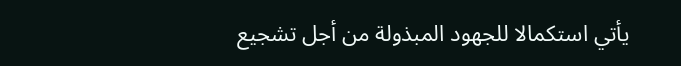يأتي استكمالا للجهود المبذولة من أجل تشجيع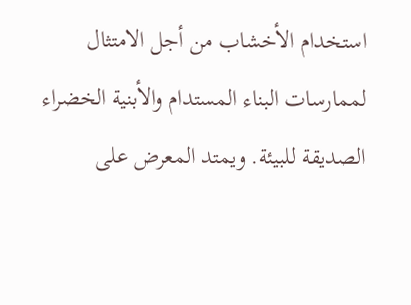استخدام الأخشاب من أجل الامتثال لممارسات البناء المستدام والأبنية الخضراء الصديقة للبيئة. ويمتد المعرض على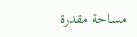مساحة مقدرة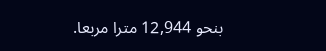بنحو 12,944 مترا مربعا.